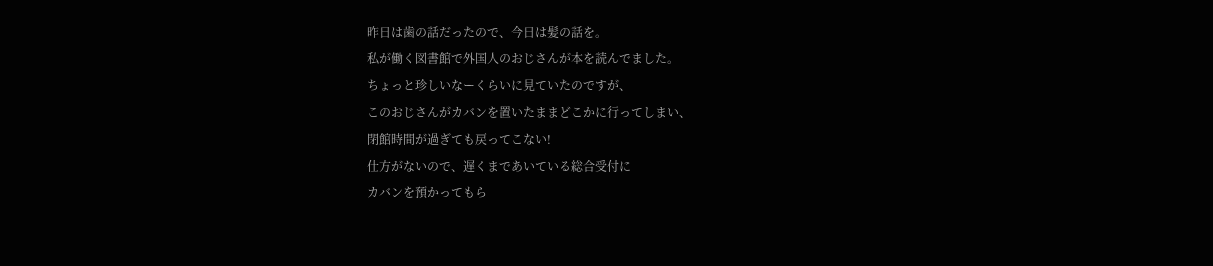昨日は歯の話だったので、今日は髪の話を。
私が働く図書館で外国人のおじさんが本を読んでました。
ちょっと珍しいなーくらいに見ていたのですが、
このおじさんがカバンを置いたままどこかに行ってしまい、
閉館時間が過ぎても戻ってこない!
仕方がないので、遅くまであいている総合受付に
カバンを預かってもら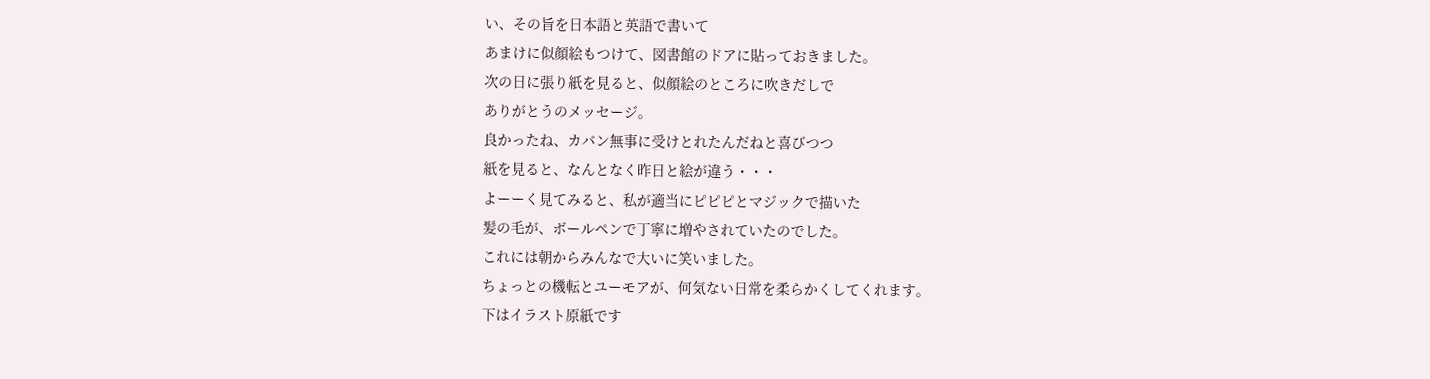い、その旨を日本語と英語で書いて
あまけに似顔絵もつけて、図書館のドアに貼っておきました。
次の日に張り紙を見ると、似顔絵のところに吹きだしで
ありがとうのメッセージ。
良かったね、カバン無事に受けとれたんだねと喜びつつ
紙を見ると、なんとなく昨日と絵が違う・・・
よーーく見てみると、私が適当にピピピとマジックで描いた
髪の毛が、ボールペンで丁寧に増やされていたのでした。
これには朝からみんなで大いに笑いました。
ちょっとの機転とユーモアが、何気ない日常を柔らかくしてくれます。
下はイラスト原紙です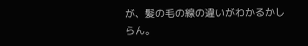が、髪の毛の線の違いがわかるかしらん。